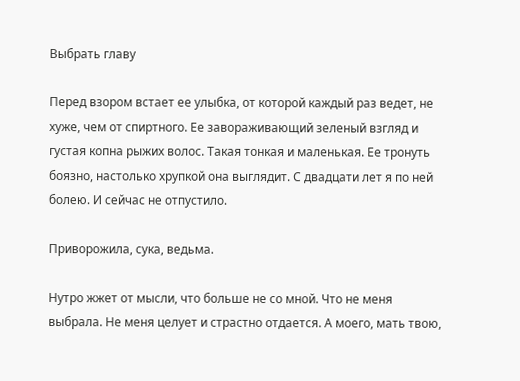Выбрать главу

Перед взором встает ее улыбка, от которой каждый раз ведет, не хуже, чем от спиртного. Ее завораживающий зеленый взгляд и густая копна рыжих волос. Такая тонкая и маленькая. Ее тронуть боязно, настолько хрупкой она выглядит. С двадцати лет я по ней болею. И сейчас не отпустило.

Приворожила, сука, ведьма.

Нутро жжет от мысли, что больше не со мной. Что не меня выбрала. Не меня целует и страстно отдается. А моего, мать твою,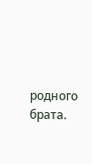родного брата.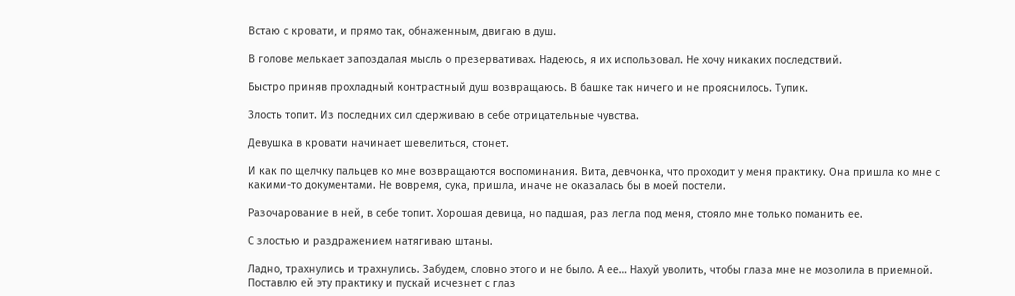Встаю с кровати, и прямо так, обнаженным, двигаю в душ.

В голове мелькает запоздалая мысль о презервативах. Надеюсь, я их использовал. Не хочу никаких последствий.

Быстро приняв прохладный контрастный душ возвращаюсь. В башке так ничего и не прояснилось. Тупик.

Злость топит. Из последних сил сдерживаю в себе отрицательные чувства.

Девушка в кровати начинает шевелиться, стонет.

И как по щелчку пальцев ко мне возвращаются воспоминания. Вита, девчонка, что проходит у меня практику. Она пришла ко мне с какими-то документами. Не вовремя, сука, пришла, иначе не оказалась бы в моей постели.

Разочарование в ней, в себе топит. Хорошая девица, но падшая, раз легла под меня, стояло мне только поманить ее.

С злостью и раздражением натягиваю штаны.

Ладно, трахнулись и трахнулись. Забудем, словно этого и не было. А ее… Нахуй уволить, чтобы глаза мне не мозолила в приемной. Поставлю ей эту практику и пускай исчезнет с глаз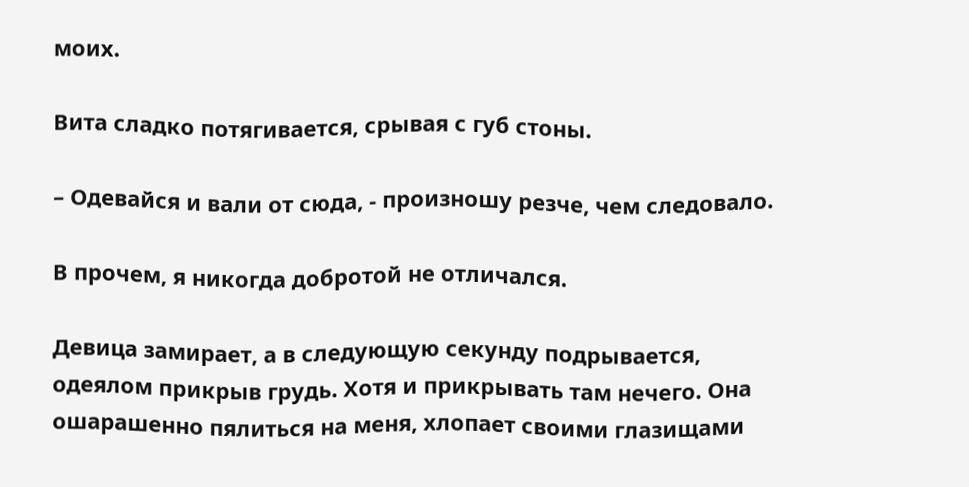моих.

Вита сладко потягивается, срывая с губ стоны.

– Одевайся и вали от сюда, - произношу резче, чем следовало.

В прочем, я никогда добротой не отличался.

Девица замирает, а в следующую секунду подрывается, одеялом прикрыв грудь. Хотя и прикрывать там нечего. Она ошарашенно пялиться на меня, хлопает своими глазищами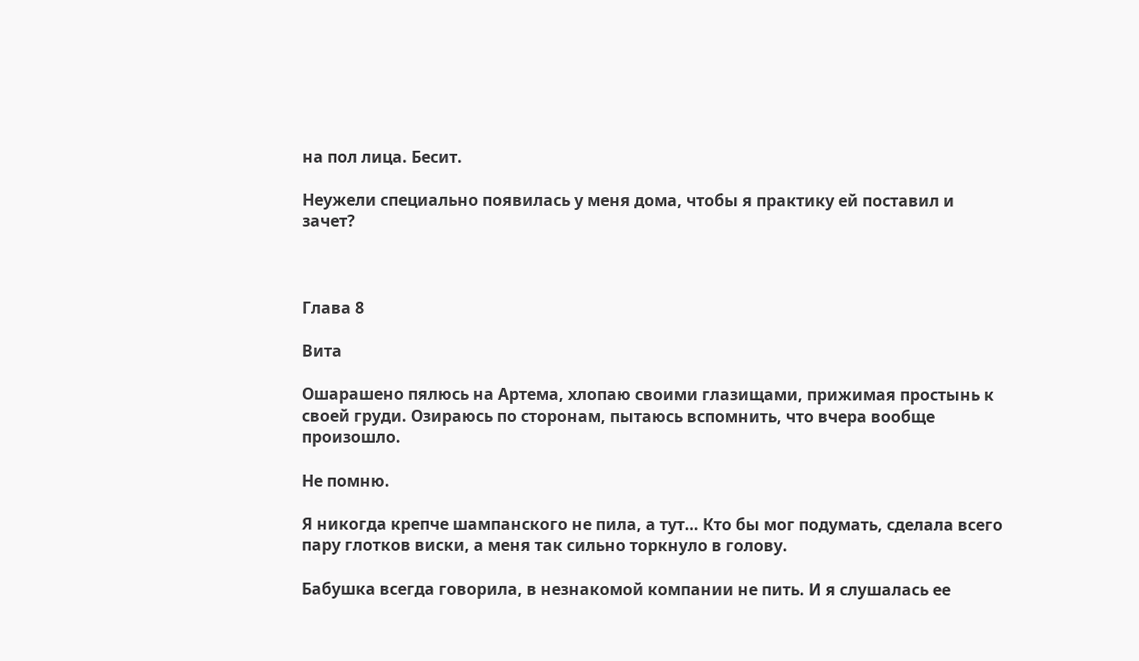на пол лица. Бесит.

Неужели специально появилась у меня дома, чтобы я практику ей поставил и зачет?



Глава 8

Вита

Ошарашено пялюсь на Артема, хлопаю своими глазищами, прижимая простынь к своей груди. Озираюсь по сторонам, пытаюсь вспомнить, что вчера вообще произошло.

Не помню.

Я никогда крепче шампанского не пила, а тут… Кто бы мог подумать, сделала всего пару глотков виски, а меня так сильно торкнуло в голову.

Бабушка всегда говорила, в незнакомой компании не пить. И я слушалась ее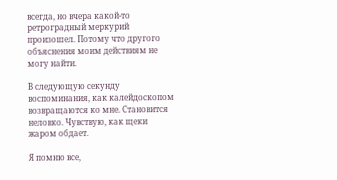всегда, но вчера какой-то ретроградный меркурий произошел. Потому что другого объяснения моим действиям не могу найти.

В следующую секунду воспоминания, как калейдоскопом возвращаются ко мне. Становится неловко. Чувствую, как щеки жаром обдает.

Я помню все,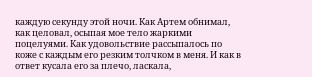каждую секунду этой ночи. Как Артем обнимал, как целовал, осыпая мое тело жаркими поцелуями. Как удовольствие рассыпалось по коже с каждым его резким толчком в меня. И как в ответ кусала его за плечо, ласкала,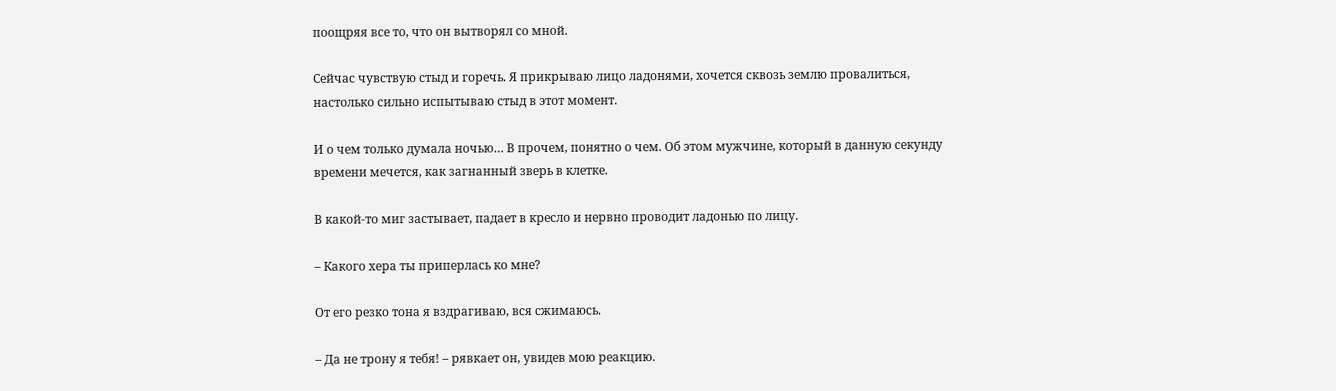поощряя все то, что он вытворял со мной.

Сейчас чувствую стыд и горечь. Я прикрываю лицо ладонями, хочется сквозь землю провалиться, настолько сильно испытываю стыд в этот момент.

И о чем только думала ночью… В прочем, понятно о чем. Об этом мужчине, который в данную секунду времени мечется, как загнанный зверь в клетке.

В какой-то миг застывает, падает в кресло и нервно проводит ладонью по лицу.

– Какого хера ты приперлась ко мне?

От его резко тона я вздрагиваю, вся сжимаюсь.

– Да не трону я тебя! – рявкает он, увидев мою реакцию.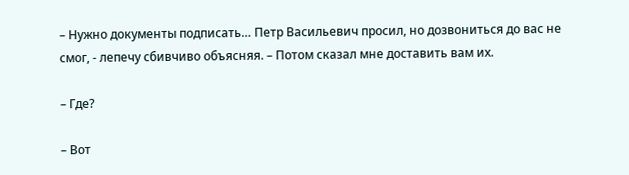– Нужно документы подписать… Петр Васильевич просил, но дозвониться до вас не смог, - лепечу сбивчиво объясняя. – Потом сказал мне доставить вам их.

– Где?

– Вот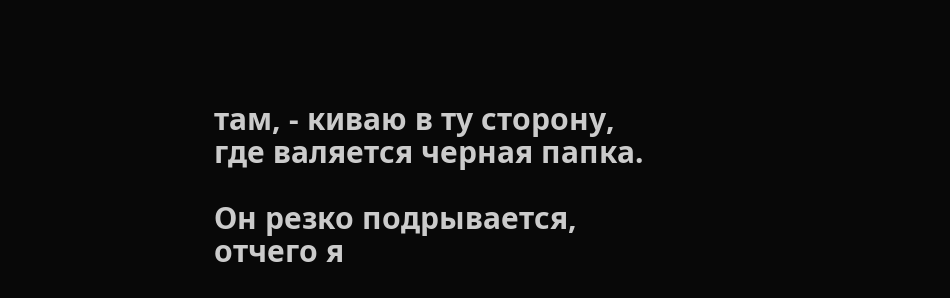там, - киваю в ту сторону, где валяется черная папка.

Он резко подрывается, отчего я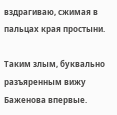вздрагиваю, сжимая в пальцах края простыни.

Таким злым, буквально разъяренным вижу Баженова впервые.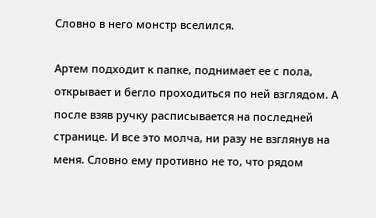Словно в него монстр вселился.

Артем подходит к папке, поднимает ее с пола, открывает и бегло проходиться по ней взглядом. А после взяв ручку расписывается на последней странице. И все это молча, ни разу не взглянув на меня. Словно ему противно не то, что рядом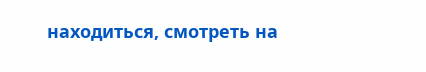находиться, смотреть на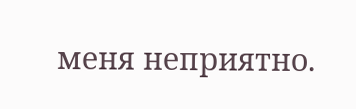меня неприятно.